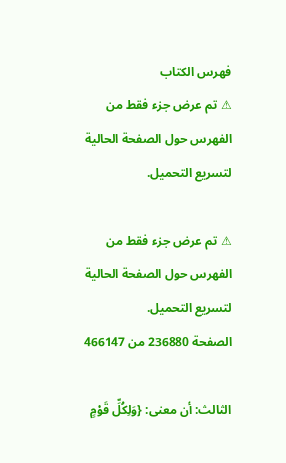فهرس الكتاب
⚠ تم عرض جزء فقط من الفهرس حول الصفحة الحالية لتسريع التحميل.

⚠ تم عرض جزء فقط من الفهرس حول الصفحة الحالية لتسريع التحميل.
الصفحة 236880 من 466147

الثالث: أن معنى: {وَلِكُلِّ قَوْمٍ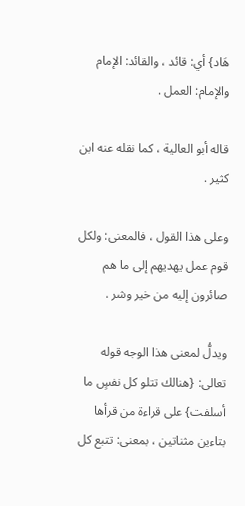هَاد} أي: قائد ، والقائد: الإمام والإمام: العمل .

قاله أبو العالية ، كما نقله عنه ابن كثير .

وعلى هذا القول ، فالمعنى: ولكل قوم عمل يهديهم إلى ما هم صائرون إليه من خير وشر .

ويدلُّ لمعنى هذا الوجه قوله تعالى: {هنالك تتلو كل نفسٍ ما أسلفت} على قراءة من قرأها بتاءين مثناتين ، بمعنى: تتبع كل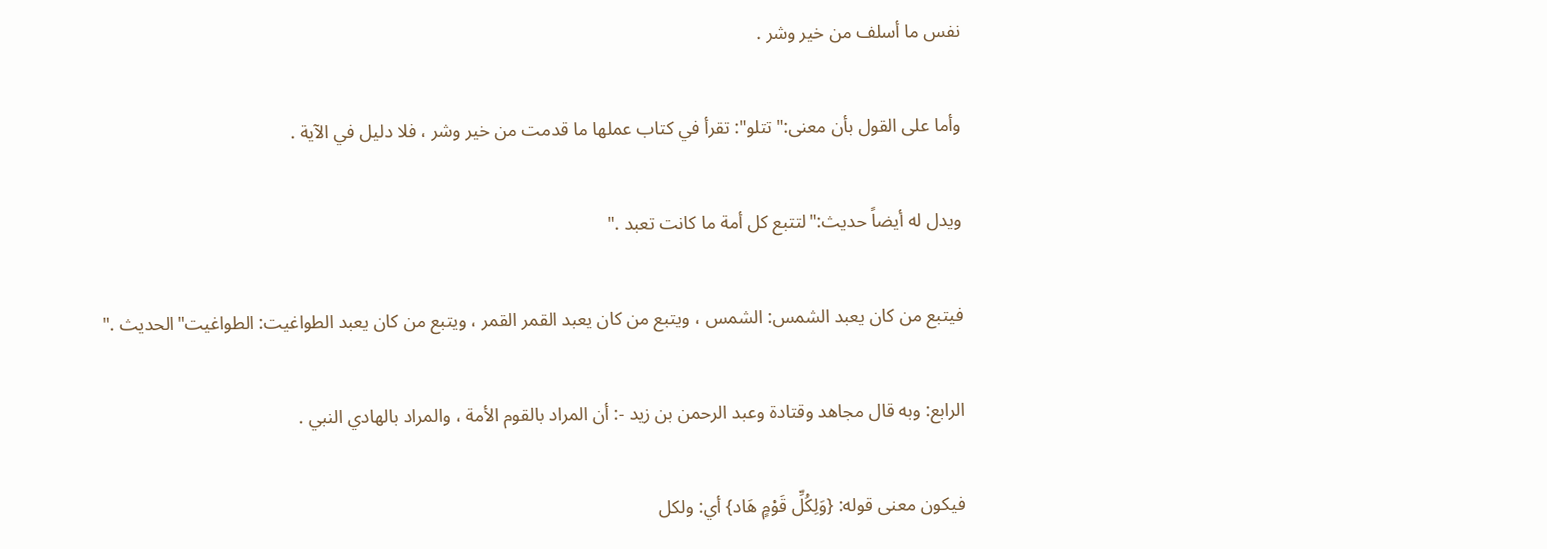نفس ما أسلف من خير وشر .

وأما على القول بأن معنى:"تتلو": تقرأ في كتاب عملها ما قدمت من خير وشر ، فلا دليل في الآية .

ويدل له أيضاً حديث:"لتتبع كل أمة ما كانت تعبد ."

فيتبع من كان يعبد الشمس: الشمس ، ويتبع من كان يعبد القمر القمر ، ويتبع من كان يعبد الطواغيت: الطواغيت"الحديث ."

الرابع: وبه قال مجاهد وقتادة وعبد الرحمن بن زيد -: أن المراد بالقوم الأمة ، والمراد بالهادي النبي .

فيكون معنى قوله: {وَلِكُلِّ قَوْمٍ هَاد} أي: ولكل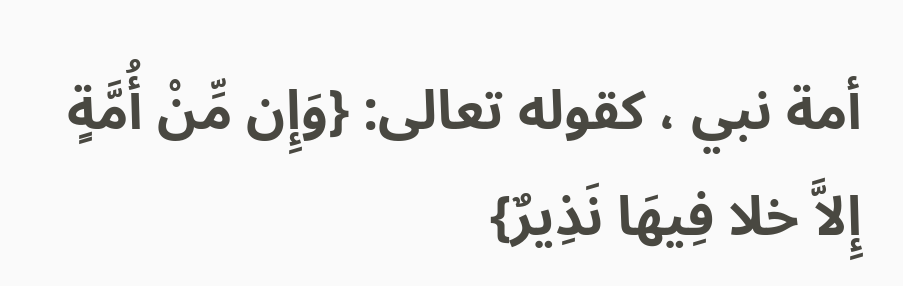أمة نبي ، كقوله تعالى: {وَإِن مِّنْ أُمَّةٍ إِلاَّ خلا فِيهَا نَذِيرٌ}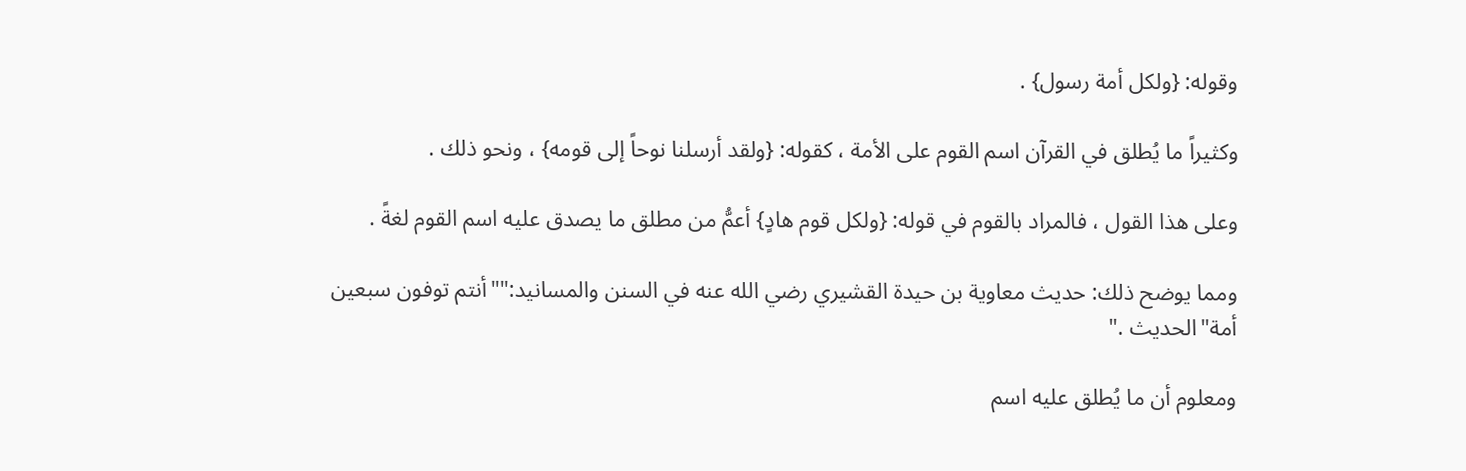وقوله: {ولكل أمة رسول} .

وكثيراً ما يُطلق في القرآن اسم القوم على الأمة ، كقوله: {ولقد أرسلنا نوحاً إلى قومه} ، ونحو ذلك .

وعلى هذا القول ، فالمراد بالقوم في قوله: {ولكل قوم هادٍ} أعمُّ من مطلق ما يصدق عليه اسم القوم لغةً .

ومما يوضح ذلك: حديث معاوية بن حيدة القشيري رضي الله عنه في السنن والمسانيد:""أنتم توفون سبعين أمة"الحديث ."

ومعلوم أن ما يُطلق عليه اسم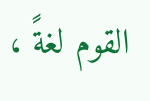القوم لغةً ،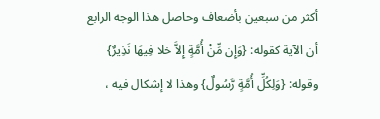أكثر من سبعين بأضعاف وحاصل هذا الوجه الرابع أن الآية كقوله: {وَإِن مِّنْ أُمَّةٍ إِلاَّ خلا فِيهَا نَذِيرٌ} وقوله: {وَلِكُلِّ أُمَّةٍ رَّسُولٌ} وهذا لا إشكال فيه ،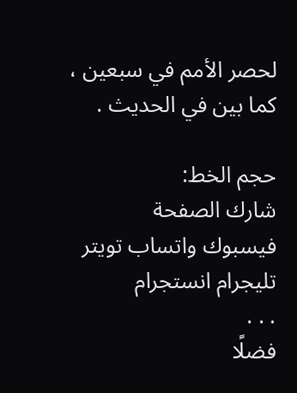لحصر الأمم في سبعين ، كما بين في الحديث .

حجم الخط:
شارك الصفحة
فيسبوك واتساب تويتر تليجرام انستجرام
. . .
فضلًا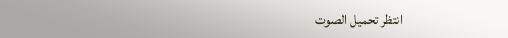انتظر تحميل الصوت